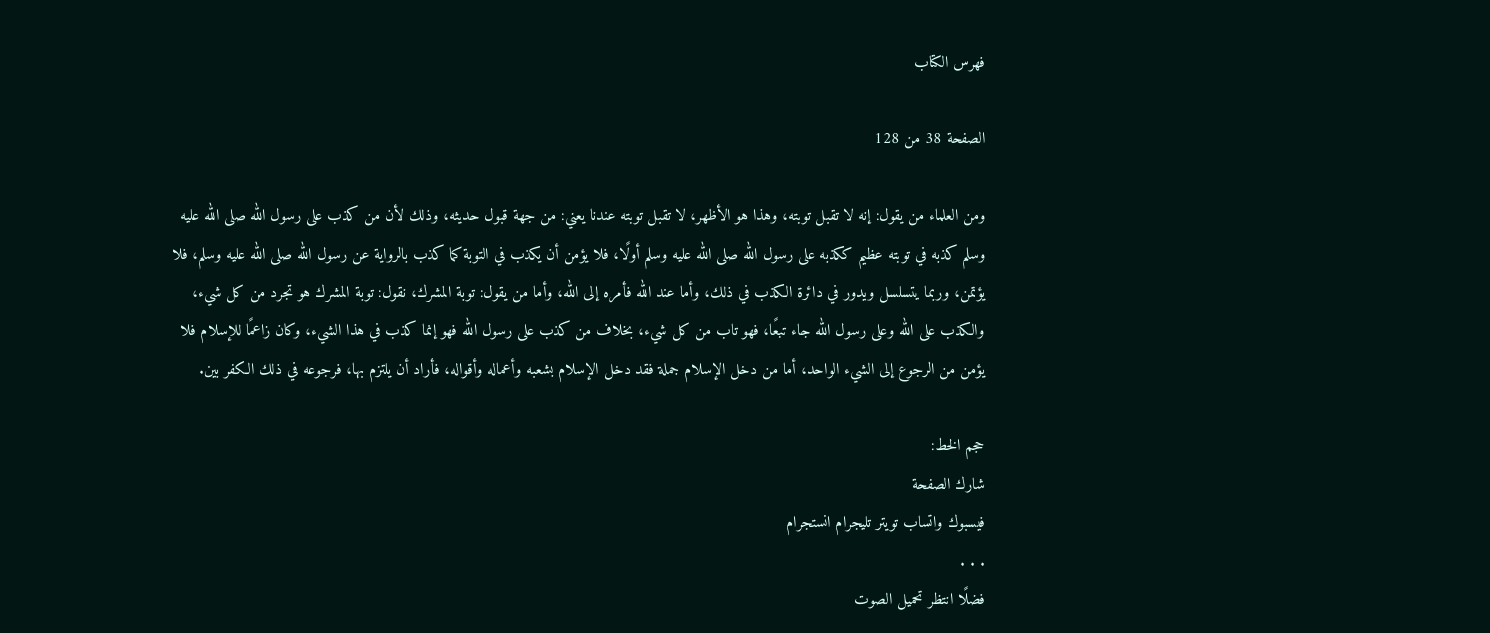فهرس الكتاب

الصفحة 38 من 128

ومن العلماء من يقول: إنه لا تقبل توبته، وهذا هو الأظهر، لا تقبل توبته عندنا يعني: من جهة قبول حديثه، وذلك لأن من كذب على رسول الله صلى الله عليه وسلم كذبه في توبته عظيم ككذبه على رسول الله صلى الله عليه وسلم أولًا، فلا يؤمن أن يكذب في التوبة كما كذب بالرواية عن رسول الله صلى الله عليه وسلم، فلا يؤتمن، وربما يتسلسل ويدور في دائرة الكذب في ذلك، وأما عند الله فأمره إلى الله، وأما من يقول: توبة المشرك، نقول: توبة المشرك هو تجرد من كل شيء، والكذب على الله وعلى رسول الله جاء تبعًا، فهو تاب من كل شيء، بخلاف من كذب على رسول الله فهو إنما كذب في هذا الشيء، وكان زاعمًا للإسلام فلا يؤمن من الرجوع إلى الشيء الواحد، أما من دخل الإسلام جملة فقد دخل الإسلام بشعبه وأعماله وأقواله، فأراد أن يلتزم بها، فرجوعه في ذلك الكفر بين.

حجم الخط:
شارك الصفحة
فيسبوك واتساب تويتر تليجرام انستجرام
. . .
فضلًا انتظر تحميل الصوت